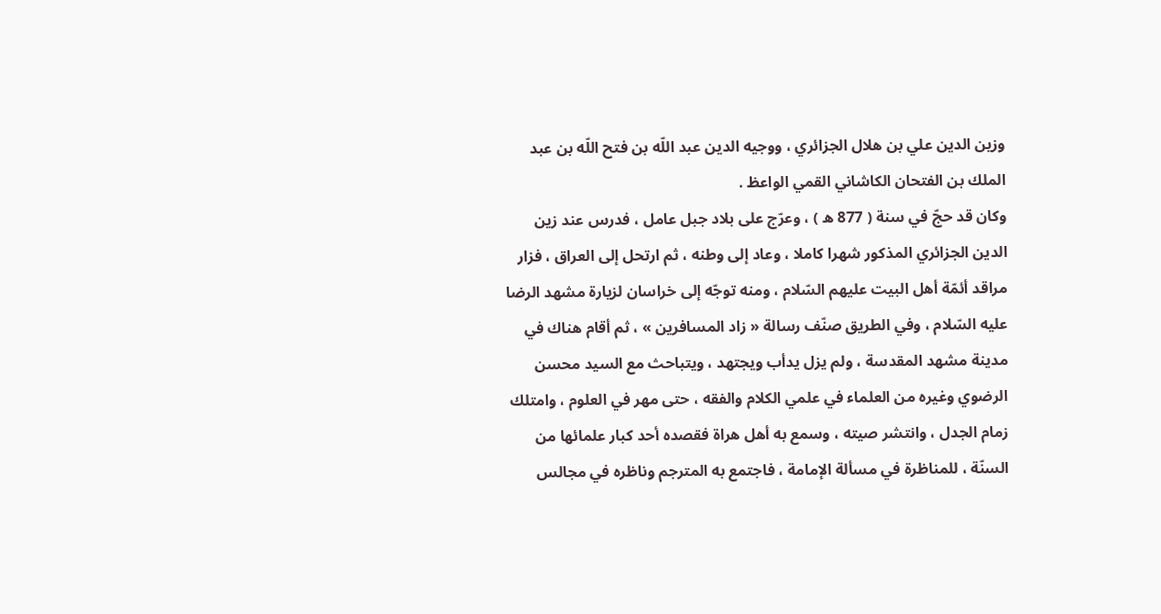وزين الدين علي بن هلال الجزائري ، ووجيه الدين عبد اللّه بن فتح اللّه بن عبد الملك بن الفتحان الكاشاني القمي الواعظ .
وكان قد حجّ في سنة ( 877 ه ) ، وعرّج على بلاد جبل عامل ، فدرس عند زين الدين الجزائري المذكور شهرا كاملا ، وعاد إلى وطنه ، ثم ارتحل إلى العراق ، فزار مراقد أئمّة أهل البيت عليهم السّلام ، ومنه توجّه إلى خراسان لزيارة مشهد الرضا عليه السّلام ، وفي الطريق صنّف رسالة « زاد المسافرين » ، ثم أقام هناك في مدينة مشهد المقدسة ، ولم يزل يدأب ويجتهد ، ويتباحث مع السيد محسن الرضوي وغيره من العلماء في علمي الكلام والفقه ، حتى مهر في العلوم ، وامتلك زمام الجدل ، وانتشر صيته ، وسمع به أهل هراة فقصده أحد كبار علمائها من السنّة ، للمناظرة في مسألة الإمامة ، فاجتمع به المترجم وناظره في مجالس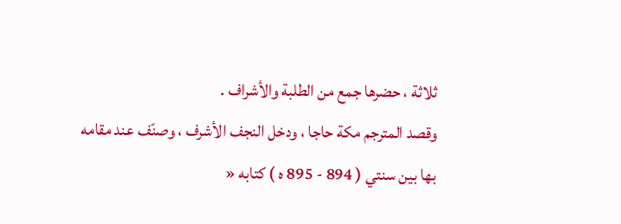ثلاثة ، حضرها جمع من الطلبة والأشراف .
وقصد المترجم مكة حاجا ، ودخل النجف الأشرف ، وصنّف عند مقامه بها بين سنتي ( 894 - 895 ه ) كتابه «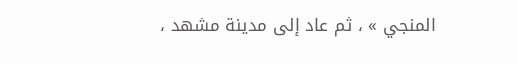المنجي » ، ثم عاد إلى مدينة مشهد ،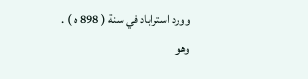وورد استراباد في سنة ( 898 ه ) .
وهو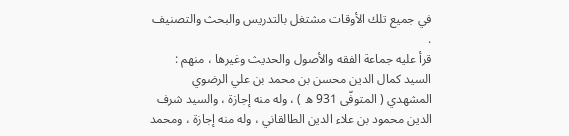في جميع تلك الأوقات مشتغل بالتدريس والبحث والتصنيف .
قرأ عليه جماعة الفقه والأصول والحديث وغيرها ، منهم : السيد كمال الدين محسن بن محمد بن علي الرضوي المشهدي ( المتوفّى 931 ه ) ، وله منه إجازة ، والسيد شرف الدين محمود بن علاء الدين الطالقاني ، وله منه إجازة ، ومحمد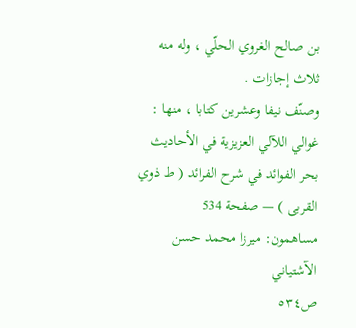بن صالح الغروي الحلّي ، وله منه ثلاث إجازات .
وصنّف نيفا وعشرين كتابا ، منها : غوالي اللآلي العزيزية في الأحاديث
بحر الفوائد في شرح الفرائد ( ط ذوي القربى ) — صفحة 534
مساهمون: ميرزا محمد حسن الآشتياني
ص٥٣٤